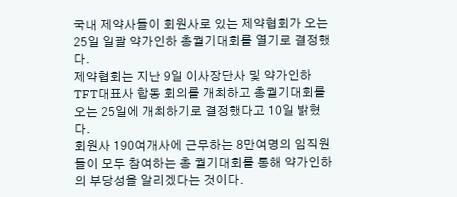국내 제약사들이 회원사로 있는 제약협회가 오는 25일 일괄 약가인하 총궐기대회를 열기로 결정했다.
제약협회는 지난 9일 이사장단사 및 약가인하TFT대표사 합동 회의를 개최하고 총궐기대회를 오는 25일에 개최하기로 결정했다고 10일 밝혔다.
회원사 190여개사에 근무하는 8만여명의 임직원들이 모두 참여하는 총 궐기대회를 통해 약가인하의 부당성을 알리겠다는 것이다.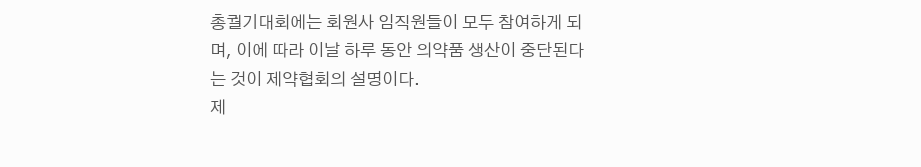총궐기대회에는 회원사 임직원들이 모두 참여하게 되며, 이에 따라 이날 하루 동안 의약품 생산이 중단된다는 것이 제약협회의 설명이다.
제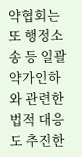약협회는 또 행정소송 등 일괄 약가인하와 관련한 법적 대응도 추진한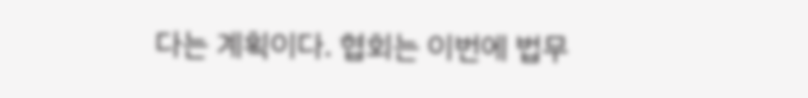다는 계획이다. 협회는 이번에 법무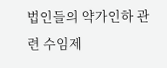법인들의 약가인하 관련 수임제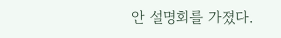안 설명회를 가졌다.